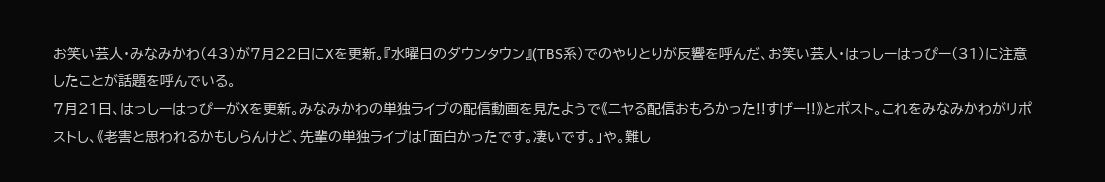お笑い芸人・みなみかわ(43)が7月22日にXを更新。『水曜日のダウンタウン』(TBS系)でのやりとりが反響を呼んだ、お笑い芸人・はっしーはっぴー(31)に注意したことが話題を呼んでいる。
7月21日、はっしーはっぴーがXを更新。みなみかわの単独ライブの配信動画を見たようで《ニヤる配信おもろかった!!すげー!!》とポスト。これをみなみかわがリポストし、《老害と思われるかもしらんけど、先輩の単独ライブは「面白かったです。凄いです。」や。難し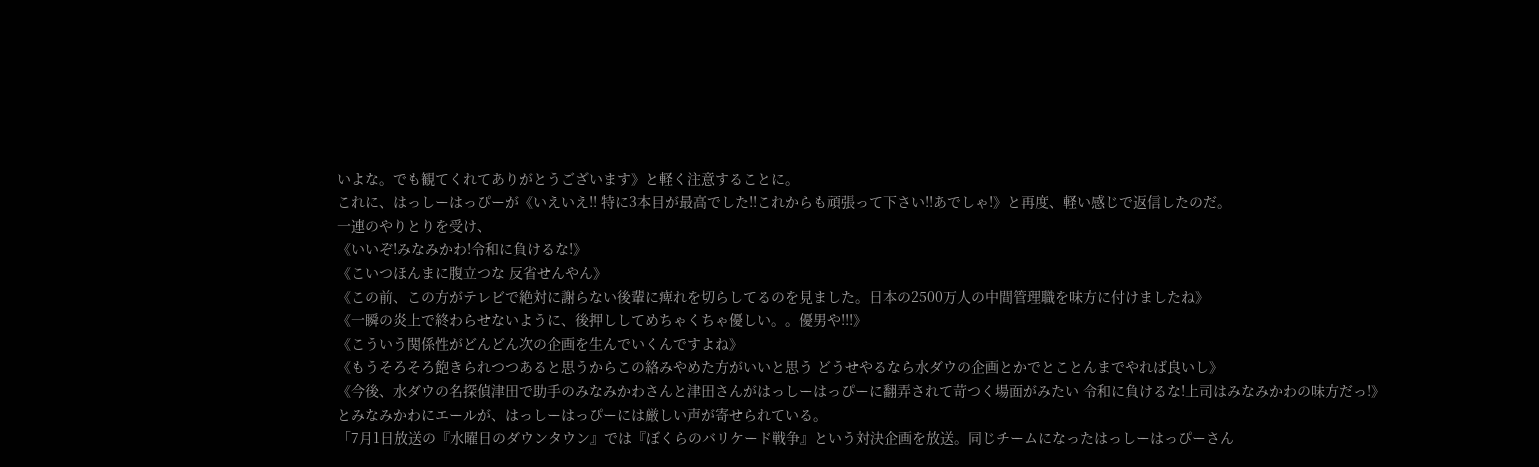いよな。でも観てくれてありがとうございます》と軽く注意することに。
これに、はっしーはっぴーが《いえいえ!! 特に3本目が最高でした!!これからも頑張って下さい!!あでしゃ!》と再度、軽い感じで返信したのだ。
一連のやりとりを受け、
《いいぞ!みなみかわ!令和に負けるな!》
《こいつほんまに腹立つな 反省せんやん》
《この前、この方がテレビで絶対に謝らない後輩に痺れを切らしてるのを見ました。日本の2500万人の中間管理職を味方に付けましたね》
《一瞬の炎上で終わらせないように、後押ししてめちゃくちゃ優しい。。優男や!!!》
《こういう関係性がどんどん次の企画を生んでいくんですよね》
《もうそろそろ飽きられつつあると思うからこの絡みやめた方がいいと思う どうせやるなら水ダウの企画とかでとことんまでやれば良いし》
《今後、水ダウの名探偵津田で助手のみなみかわさんと津田さんがはっしーはっぴーに翻弄されて苛つく場面がみたい 令和に負けるな!上司はみなみかわの味方だっ!》
とみなみかわにエールが、はっしーはっぴーには厳しい声が寄せられている。
「7月1日放送の『水曜日のダウンタウン』では『ぼくらのバリケード戦争』という対決企画を放送。同じチームになったはっしーはっぴーさん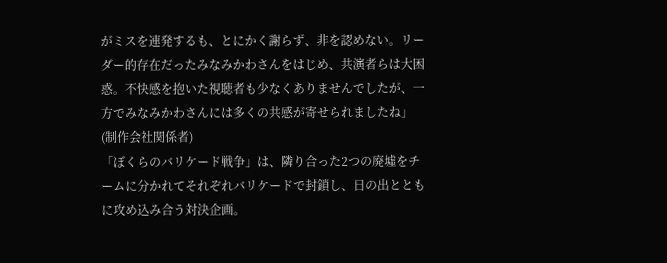がミスを連発するも、とにかく謝らず、非を認めない。リーダー的存在だったみなみかわさんをはじめ、共演者らは大困惑。不快感を抱いた視聴者も少なくありませんでしたが、一方でみなみかわさんには多くの共感が寄せられましたね」(制作会社関係者)
「ぼくらのバリケード戦争」は、隣り合った2つの廃墟をチームに分かれてそれぞれバリケードで封鎖し、日の出とともに攻め込み合う対決企画。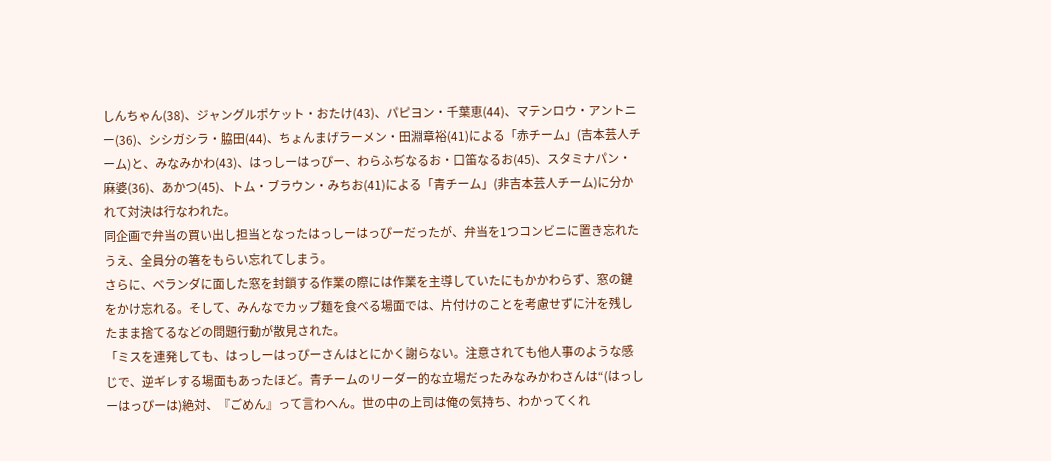しんちゃん(38)、ジャングルポケット・おたけ(43)、パピヨン・千葉恵(44)、マテンロウ・アントニー(36)、シシガシラ・脇田(44)、ちょんまげラーメン・田淵章裕(41)による「赤チーム」(吉本芸人チーム)と、みなみかわ(43)、はっしーはっぴー、わらふぢなるお・口笛なるお(45)、スタミナパン・麻婆(36)、あかつ(45)、トム・ブラウン・みちお(41)による「青チーム」(非吉本芸人チーム)に分かれて対決は行なわれた。
同企画で弁当の買い出し担当となったはっしーはっぴーだったが、弁当を1つコンビニに置き忘れたうえ、全員分の箸をもらい忘れてしまう。
さらに、ベランダに面した窓を封鎖する作業の際には作業を主導していたにもかかわらず、窓の鍵をかけ忘れる。そして、みんなでカップ麺を食べる場面では、片付けのことを考慮せずに汁を残したまま捨てるなどの問題行動が散見された。
「ミスを連発しても、はっしーはっぴーさんはとにかく謝らない。注意されても他人事のような感じで、逆ギレする場面もあったほど。青チームのリーダー的な立場だったみなみかわさんは“(はっしーはっぴーは)絶対、『ごめん』って言わへん。世の中の上司は俺の気持ち、わかってくれ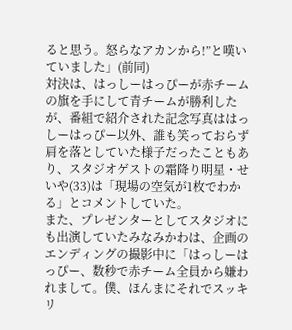ると思う。怒らなアカンから!”と嘆いていました」(前同)
対決は、はっしーはっぴーが赤チームの旗を手にして青チームが勝利したが、番組で紹介された記念写真ははっしーはっぴー以外、誰も笑っておらず肩を落としていた様子だったこともあり、スタジオゲストの霜降り明星・せいや(33)は「現場の空気が1枚でわかる」とコメントしていた。
また、プレゼンターとしてスタジオにも出演していたみなみかわは、企画のエンディングの撮影中に「はっしーはっぴー、数秒で赤チーム全員から嫌われまして。僕、ほんまにそれでスッキリ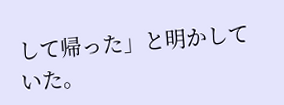して帰った」と明かしていた。